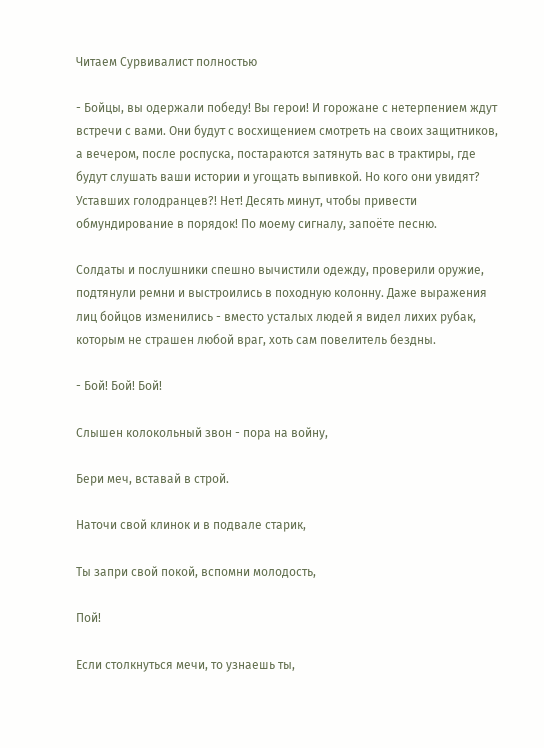Читаем Сурвивалист полностью

- Бойцы, вы одержали победу! Вы герои! И горожане с нетерпением ждут встречи с вами. Они будут с восхищением смотреть на своих защитников, а вечером, после роспуска, постараются затянуть вас в трактиры, где будут слушать ваши истории и угощать выпивкой. Но кого они увидят? Уставших голодранцев?! Нет! Десять минут, чтобы привести обмундирование в порядок! По моему сигналу, запоёте песню.

Солдаты и послушники спешно вычистили одежду, проверили оружие, подтянули ремни и выстроились в походную колонну. Даже выражения лиц бойцов изменились - вместо усталых людей я видел лихих рубак, которым не страшен любой враг, хоть сам повелитель бездны.

- Бой! Бой! Бой!

Слышен колокольный звон - пора на войну,

Бери меч, вставай в строй.

Наточи свой клинок и в подвале старик,

Ты запри свой покой, вспомни молодость,

Пой!

Если столкнуться мечи, то узнаешь ты,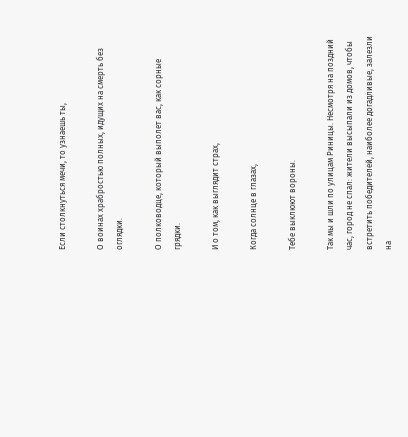Если столкнуться мечи, то узнаешь ты,

О воинах храбростью полных, идущих на смерть без оглядки.

О полководце, который выполет вас, как сорные грядки.

И о том, как выглядит страх,

Когда солнце в глазах,

Тебе выклюют вороны.

Так мы и шли по улицам Риницы. Несмотря на поздний час, город не спал: жители высыпали из домов, чтобы встретить победителей, наиболее догадливые, залезли на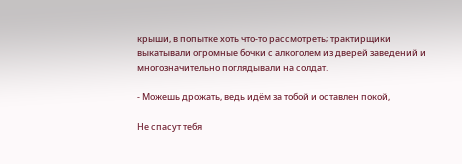крыши, в попытке хоть что-то рассмотреть; трактирщики выкатывали огромные бочки с алкоголем из дверей заведений и многозначительно поглядывали на солдат.

- Можешь дрожать, ведь идём за тобой и оставлен покой,

Не спасут тебя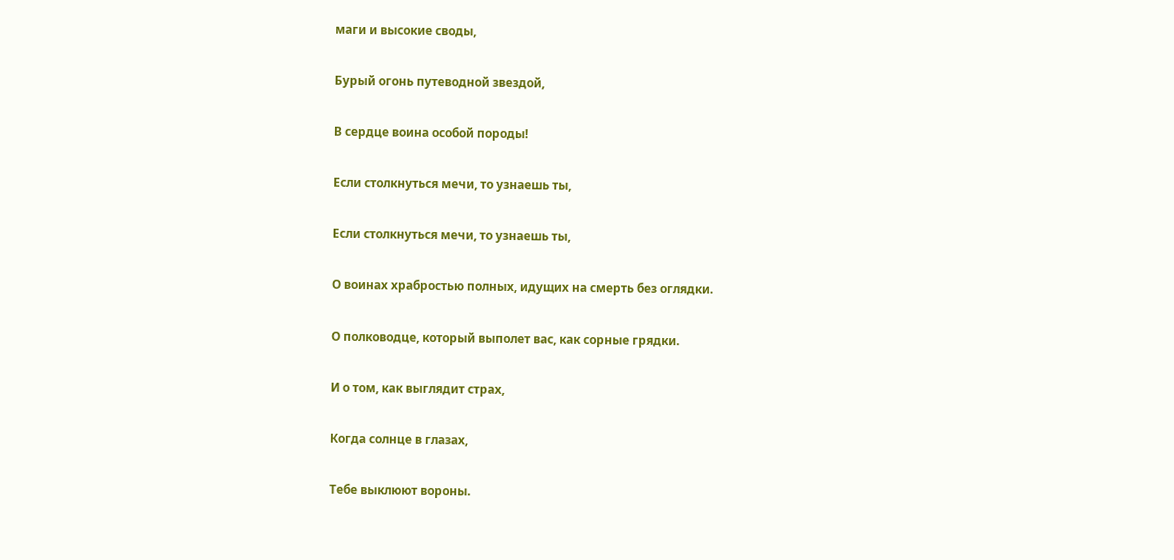маги и высокие своды,

Бурый огонь путеводной звездой,

В сердце воина особой породы!

Если столкнуться мечи, то узнаешь ты,

Если столкнуться мечи, то узнаешь ты,

О воинах храбростью полных, идущих на смерть без оглядки.

О полководце, который выполет вас, как сорные грядки.

И о том, как выглядит страх,

Когда солнце в глазах,

Тебе выклюют вороны.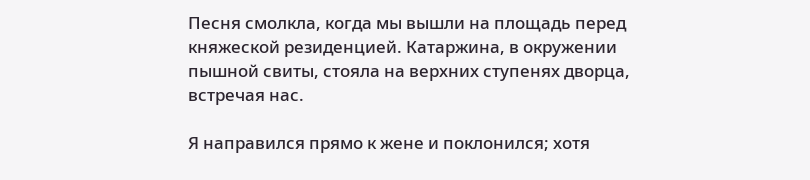Песня смолкла, когда мы вышли на площадь перед княжеской резиденцией. Катаржина, в окружении пышной свиты, стояла на верхних ступенях дворца, встречая нас.

Я направился прямо к жене и поклонился; хотя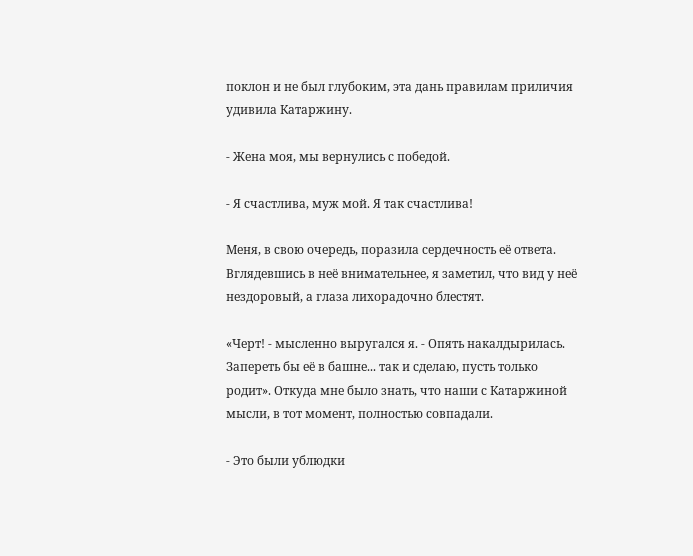поклон и не был глубоким, эта дань правилам приличия удивила Катаржину.

- Жена моя, мы вернулись с победой.

- Я счастлива, муж мой. Я так счастлива!

Меня, в свою очередь, поразила сердечность её ответа. Вглядевшись в неё внимательнее, я заметил, что вид у неё нездоровый, а глаза лихорадочно блестят.

«Черт! - мысленно выругался я. - Опять накалдырилась. Запереть бы её в башне... так и сделаю, пусть только родит». Откуда мне было знать, что наши с Катаржиной мысли, в тот момент, полностью совпадали.

- Это были ублюдки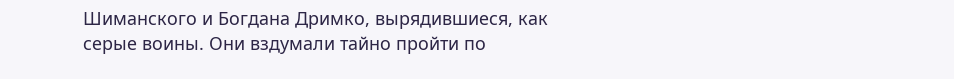Шиманского и Богдана Дримко, вырядившиеся, как серые воины. Они вздумали тайно пройти по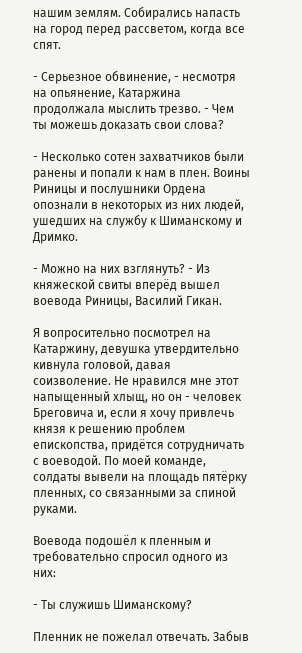нашим землям. Собирались напасть на город перед рассветом, когда все спят.

- Серьезное обвинение, - несмотря на опьянение, Катаржина продолжала мыслить трезво. - Чем ты можешь доказать свои слова?

- Несколько сотен захватчиков были ранены и попали к нам в плен. Воины Риницы и послушники Ордена опознали в некоторых из них людей, ушедших на службу к Шиманскому и Дримко.

- Можно на них взглянуть? - Из княжеской свиты вперёд вышел воевода Риницы, Василий Гикан.

Я вопросительно посмотрел на Катаржину, девушка утвердительно кивнула головой, давая соизволение. Не нравился мне этот напыщенный хлыщ, но он - человек Бреговича и, если я хочу привлечь князя к решению проблем епископства, придётся сотрудничать с воеводой. По моей команде, солдаты вывели на площадь пятёрку пленных, со связанными за спиной руками.

Воевода подошёл к пленным и требовательно спросил одного из них:

- Ты служишь Шиманскому?

Пленник не пожелал отвечать. Забыв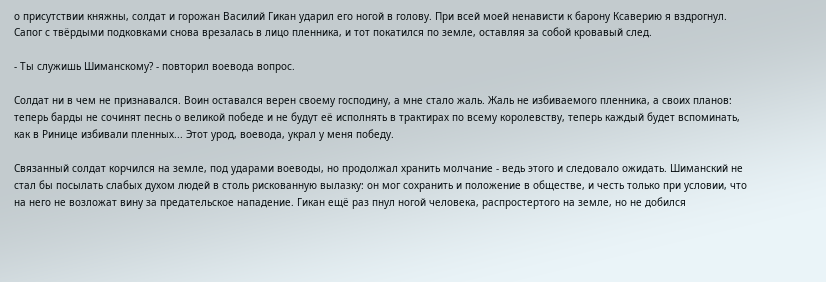о присутствии княжны, солдат и горожан Василий Гикан ударил его ногой в голову. При всей моей ненависти к барону Ксаверию я вздрогнул. Сапог с твёрдыми подковками снова врезалась в лицо пленника, и тот покатился по земле, оставляя за собой кровавый след.

- Ты служишь Шиманскому? - повторил воевода вопрос.

Солдат ни в чем не признавался. Воин оставался верен своему господину, а мне стало жаль. Жаль не избиваемого пленника, а своих планов: теперь барды не сочинят песнь о великой победе и не будут её исполнять в трактирах по всему королевству, теперь каждый будет вспоминать, как в Ринице избивали пленных... Этот урод, воевода, украл у меня победу.

Связанный солдат корчился на земле, под ударами воеводы, но продолжал хранить молчание - ведь этого и следовало ожидать. Шиманский не стал бы посылать слабых духом людей в столь рискованную вылазку: он мог сохранить и положение в обществе, и честь только при условии, что на него не возложат вину за предательское нападение. Гикан ещё раз пнул ногой человека, распростертого на земле, но не добился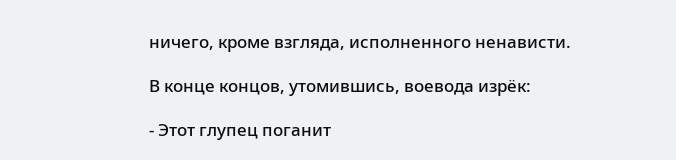ничего, кроме взгляда, исполненного ненависти.

В конце концов, утомившись, воевода изрёк:

- Этот глупец поганит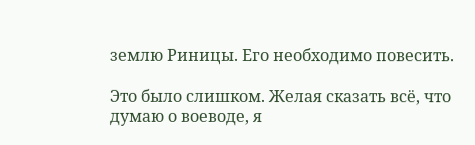землю Риницы. Его необходимо повесить.

Это было слишком. Желая сказать всё, что думаю о воеводе, я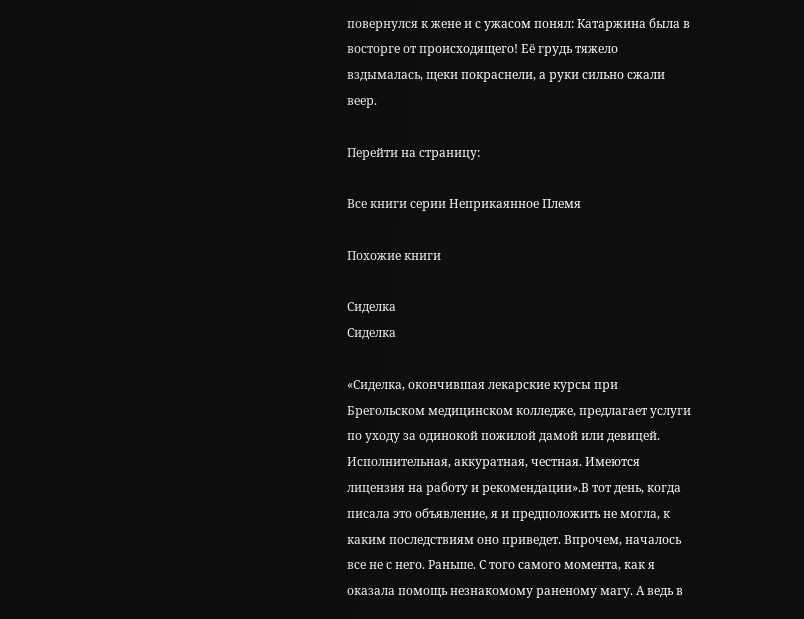повернулся к жене и с ужасом понял: Катаржина была в восторге от происходящего! Её грудь тяжело вздымалась, щеки покраснели, а руки сильно сжали веер.

Перейти на страницу:

Все книги серии Неприкаянное Племя

Похожие книги

Сиделка
Сиделка

«Сиделка, окончившая лекарские курсы при Брегольском медицинском колледже, предлагает услуги по уходу за одинокой пожилой дамой или девицей. Исполнительная, аккуратная, честная. Имеются лицензия на работу и рекомендации».В тот день, когда писала это объявление, я и предположить не могла, к каким последствиям оно приведет. Впрочем, началось все не с него. Раньше. С того самого момента, как я оказала помощь незнакомому раненому магу. А ведь в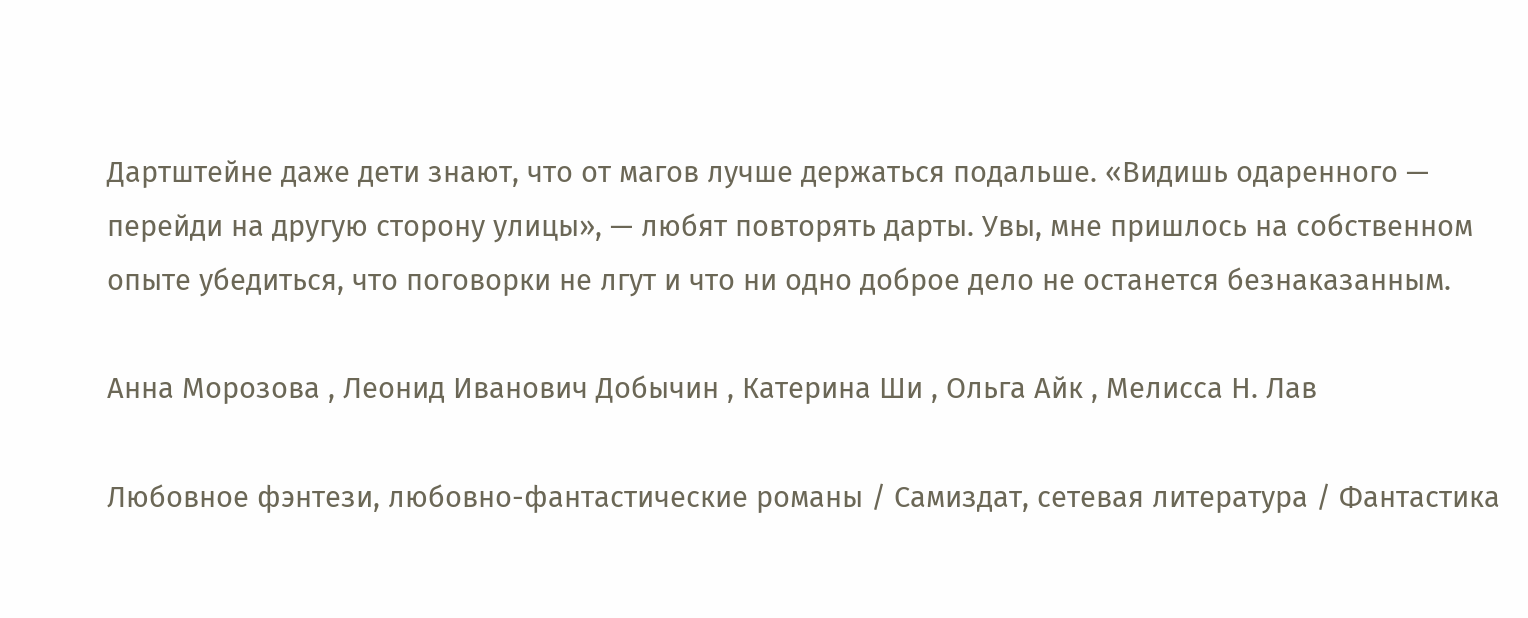Дартштейне даже дети знают, что от магов лучше держаться подальше. «Видишь одаренного — перейди на другую сторону улицы», — любят повторять дарты. Увы, мне пришлось на собственном опыте убедиться, что поговорки не лгут и что ни одно доброе дело не останется безнаказанным.

Анна Морозова , Леонид Иванович Добычин , Катерина Ши , Ольга Айк , Мелисса Н. Лав

Любовное фэнтези, любовно-фантастические романы / Самиздат, сетевая литература / Фантастика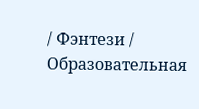/ Фэнтези / Образовательная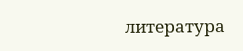литература